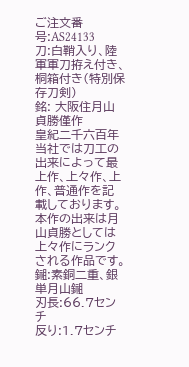ご注文番号:AS24133
刀:白鞘入り、陸軍軍刀拵え付き、桐箱付き(特別保存刀剣)
銘: 大阪住月山貞勝僅作
皇紀二千六百年
当社では刀工の出来によって最上作、上々作、上作、普通作を記載しております。
本作の出来は月山貞勝としては 上々作にランクされる作品です。
鎺:素銅二重、銀単月山鎺
刃長:66.7センチ
反り:1.7センチ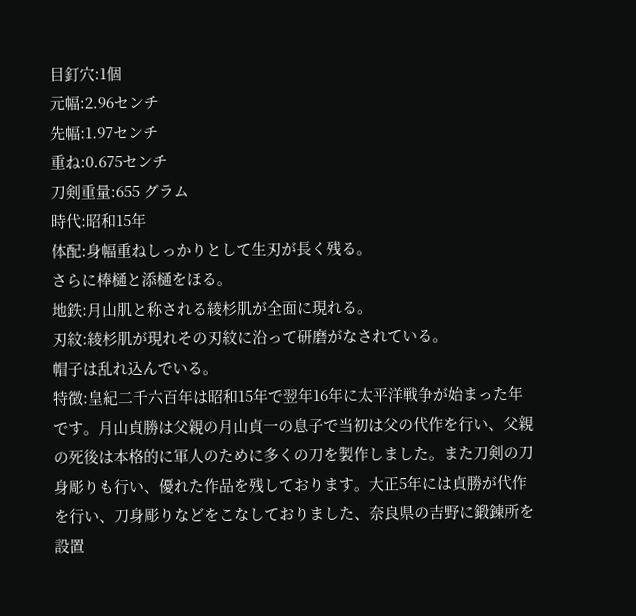目釘穴:1個
元幅:2.96センチ
先幅:1.97センチ
重ね:0.675センチ
刀剣重量:655 グラム
時代:昭和15年
体配:身幅重ねしっかりとして生刃が長く残る。
さらに棒樋と添樋をほる。
地鉄:月山肌と称される綾杉肌が全面に現れる。
刃紋:綾杉肌が現れその刃紋に沿って研磨がなされている。
帽子は乱れ込んでいる。
特徴:皇紀二千六百年は昭和15年で翌年16年に太平洋戦争が始まった年です。月山貞勝は父親の月山貞一の息子で当初は父の代作を行い、父親の死後は本格的に軍人のために多くの刀を製作しました。また刀剣の刀身彫りも行い、優れた作品を残しております。大正5年には貞勝が代作を行い、刀身彫りなどをこなしておりました、奈良県の吉野に鍛錬所を設置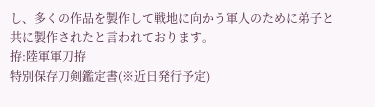し、多くの作品を製作して戦地に向かう軍人のために弟子と共に製作されたと言われております。
拵:陸軍軍刀拵
特別保存刀剣鑑定書(※近日発行予定)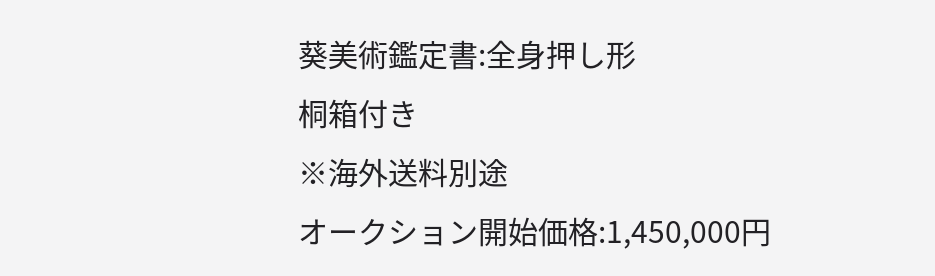葵美術鑑定書:全身押し形
桐箱付き
※海外送料別途
オークション開始価格:1,450,000円